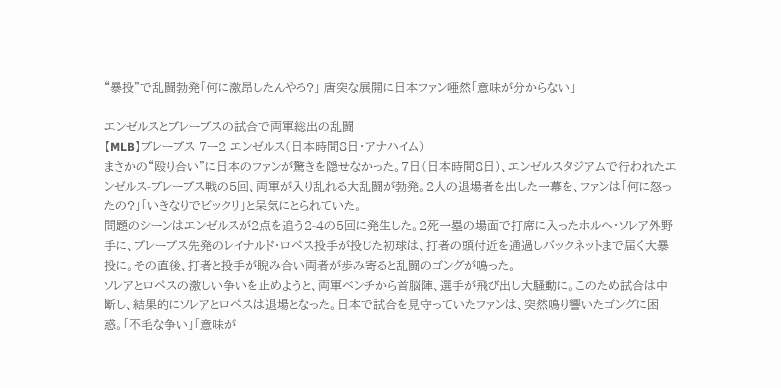“暴投”で乱闘勃発「何に激昂したんやろ?」 唐突な展開に日本ファン唖然「意味が分からない」

エンゼルスとブレーブスの試合で両軍総出の乱闘
【MLB】ブレーブス 7ー2 エンゼルス(日本時間8日・アナハイム)
まさかの“殴り合い”に日本のファンが驚きを隠せなかった。7日(日本時間8日)、エンゼルスタジアムで行われたエンゼルス-ブレーブス戦の5回、両軍が入り乱れる大乱闘が勃発。2人の退場者を出した一幕を、ファンは「何に怒ったの?」「いきなりでビックリ」と呆気にとられていた。
問題のシーンはエンゼルスが2点を追う2-4の5回に発生した。2死一塁の場面で打席に入ったホルヘ・ソレア外野手に、ブレーブス先発のレイナルド・ロペス投手が投じた初球は、打者の頭付近を通過しバックネットまで届く大暴投に。その直後、打者と投手が睨み合い両者が歩み寄ると乱闘のゴングが鳴った。
ソレアとロペスの激しい争いを止めようと、両軍ベンチから首脳陣、選手が飛び出し大騒動に。このため試合は中断し、結果的にソレアとロペスは退場となった。日本で試合を見守っていたファンは、突然鳴り響いたゴングに困惑。「不毛な争い」「意味が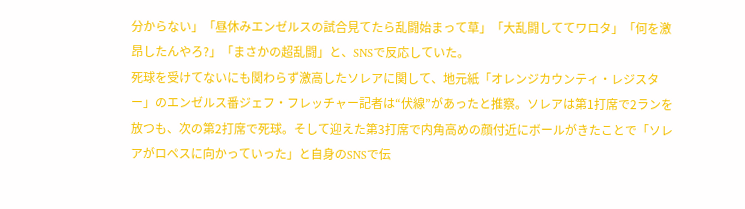分からない」「昼休みエンゼルスの試合見てたら乱闘始まって草」「大乱闘しててワロタ」「何を激昂したんやろ?」「まさかの超乱闘」と、SNSで反応していた。
死球を受けてないにも関わらず激高したソレアに関して、地元紙「オレンジカウンティ・レジスター」のエンゼルス番ジェフ・フレッチャー記者は“伏線”があったと推察。ソレアは第1打席で2ランを放つも、次の第2打席で死球。そして迎えた第3打席で内角高めの顔付近にボールがきたことで「ソレアがロペスに向かっていった」と自身のSNSで伝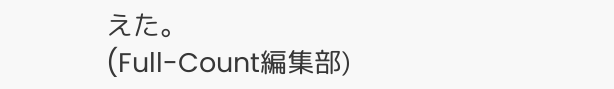えた。
(Full-Count編集部)